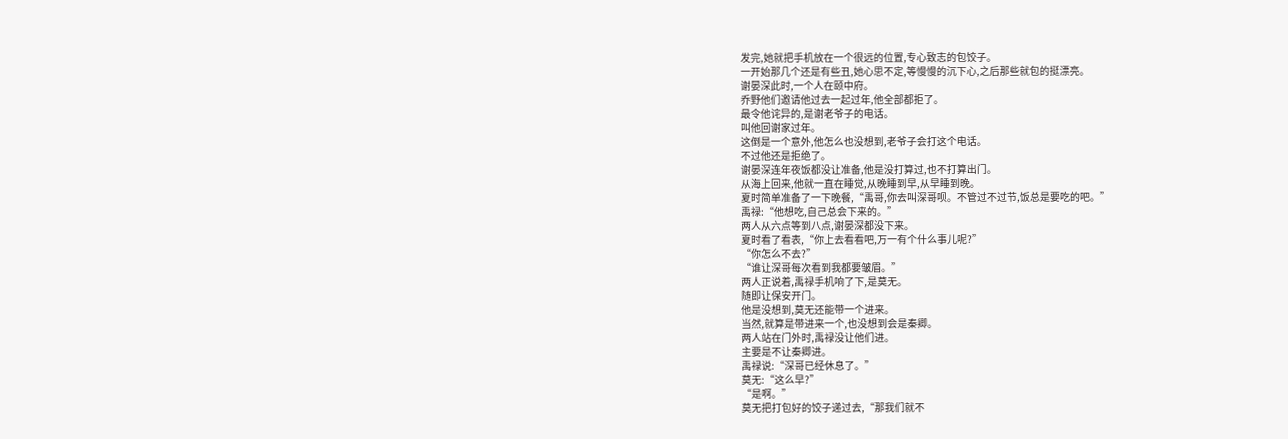发完,她就把手机放在一个很远的位置,专心致志的包饺子。
一开始那几个还是有些丑,她心思不定,等慢慢的沉下心,之后那些就包的挺漂亮。
谢晏深此时,一个人在颐中府。
乔野他们邀请他过去一起过年,他全部都拒了。
最令他诧异的,是谢老爷子的电话。
叫他回谢家过年。
这倒是一个意外,他怎么也没想到,老爷子会打这个电话。
不过他还是拒绝了。
谢晏深连年夜饭都没让准备,他是没打算过,也不打算出门。
从海上回来,他就一直在睡觉,从晚睡到早,从早睡到晚。
夏时简单准备了一下晚餐,“禹哥,你去叫深哥呗。不管过不过节,饭总是要吃的吧。”
禹禄:“他想吃,自己总会下来的。”
两人从六点等到八点,谢晏深都没下来。
夏时看了看表,“你上去看看吧,万一有个什么事儿呢?”
“你怎么不去?”
“谁让深哥每次看到我都要皱眉。”
两人正说着,禹禄手机响了下,是莫无。
随即让保安开门。
他是没想到,莫无还能带一个进来。
当然,就算是带进来一个,也没想到会是秦卿。
两人站在门外时,禹禄没让他们进。
主要是不让秦卿进。
禹禄说:“深哥已经休息了。”
莫无:“这么早?”
“是啊。”
莫无把打包好的饺子递过去,“那我们就不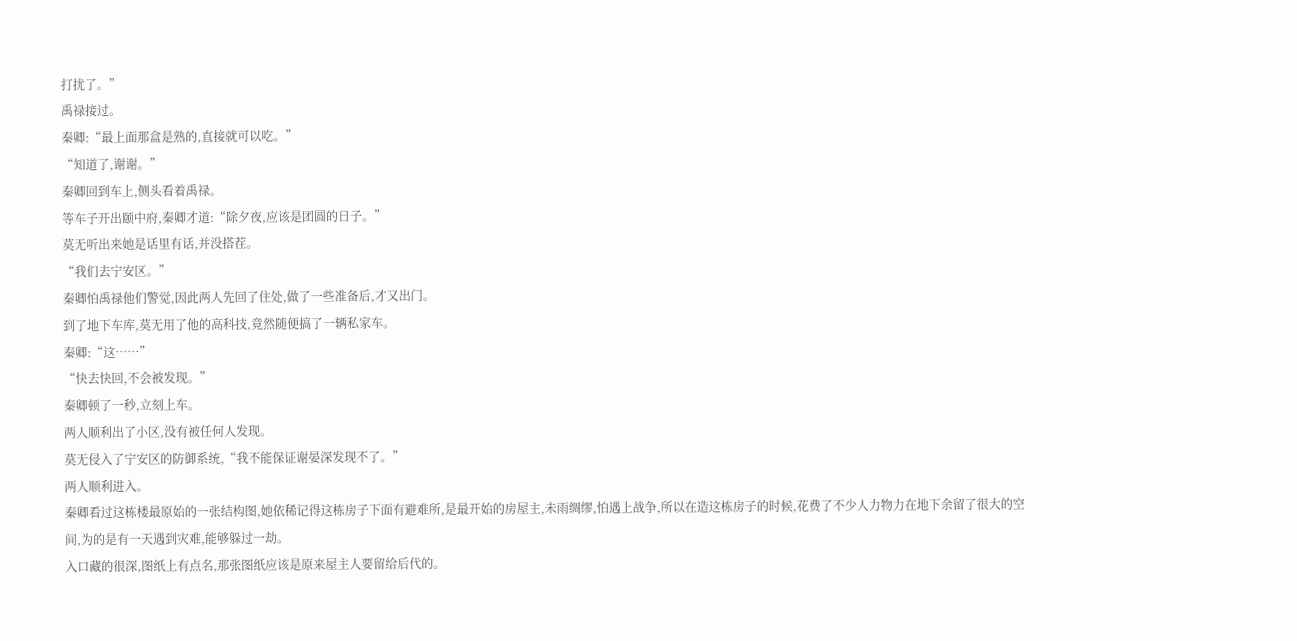打扰了。”
禹禄接过。
秦卿:“最上面那盒是熟的,直接就可以吃。”
“知道了,谢谢。”
秦卿回到车上,侧头看着禹禄。
等车子开出颐中府,秦卿才道:“除夕夜,应该是团圆的日子。”
莫无听出来她是话里有话,并没搭茬。
“我们去宁安区。”
秦卿怕禹禄他们警觉,因此两人先回了住处,做了一些准备后,才又出门。
到了地下车库,莫无用了他的高科技,竟然随便搞了一辆私家车。
秦卿:“这……”
“快去快回,不会被发现。”
秦卿顿了一秒,立刻上车。
两人顺利出了小区,没有被任何人发现。
莫无侵入了宁安区的防御系统,“我不能保证谢晏深发现不了。”
两人顺利进入。
秦卿看过这栋楼最原始的一张结构图,她依稀记得这栋房子下面有避难所,是最开始的房屋主,未雨绸缪,怕遇上战争,所以在造这栋房子的时候,花费了不少人力物力在地下余留了很大的空间,为的是有一天遇到灾难,能够躲过一劫。
入口藏的很深,图纸上有点名,那张图纸应该是原来屋主人要留给后代的。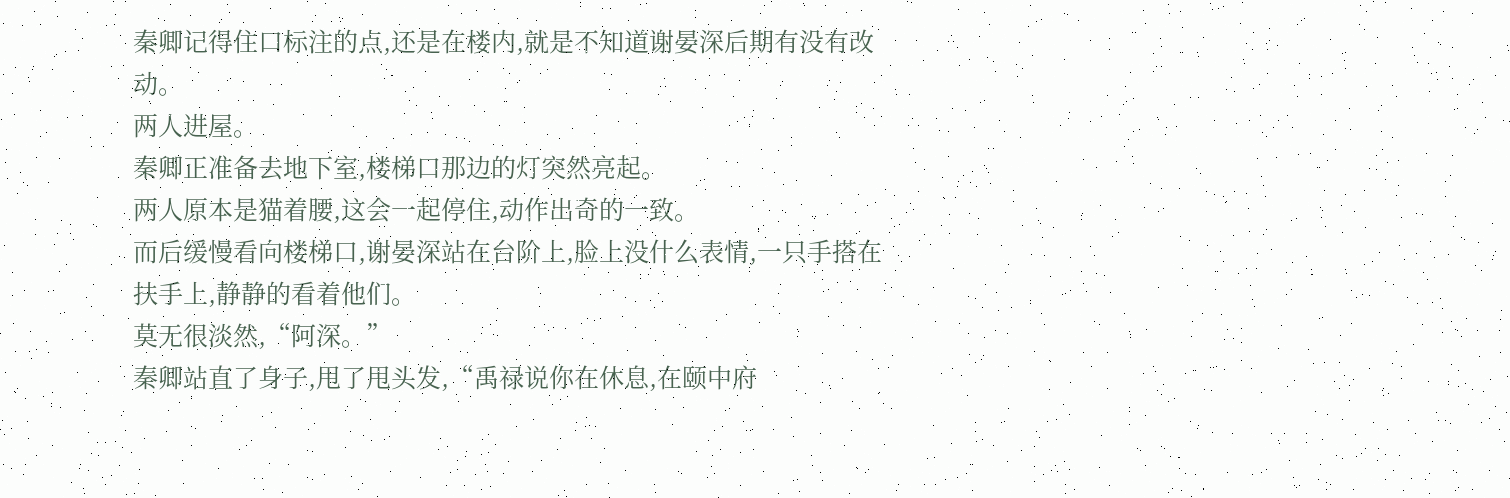秦卿记得住口标注的点,还是在楼内,就是不知道谢晏深后期有没有改动。
两人进屋。
秦卿正准备去地下室,楼梯口那边的灯突然亮起。
两人原本是猫着腰,这会一起停住,动作出奇的一致。
而后缓慢看向楼梯口,谢晏深站在台阶上,脸上没什么表情,一只手搭在扶手上,静静的看着他们。
莫无很淡然,“阿深。”
秦卿站直了身子,甩了甩头发,“禹禄说你在休息,在颐中府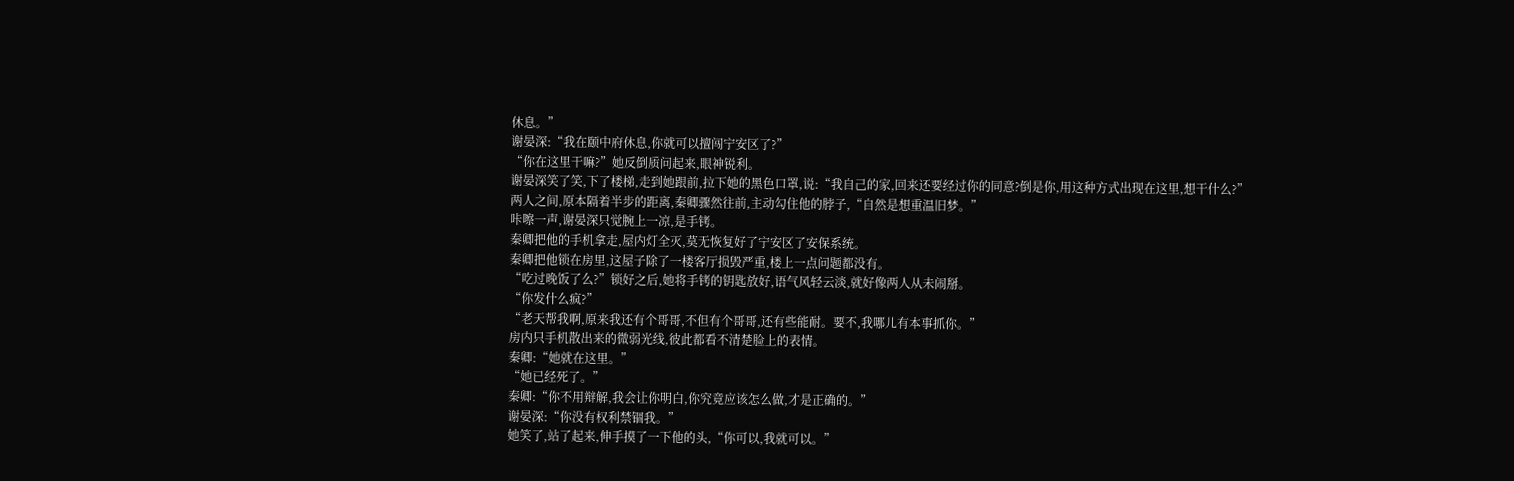休息。”
谢晏深:“我在颐中府休息,你就可以擅闯宁安区了?”
“你在这里干嘛?”她反倒质问起来,眼神锐利。
谢晏深笑了笑,下了楼梯,走到她跟前,拉下她的黑色口罩,说:“我自己的家,回来还要经过你的同意?倒是你,用这种方式出现在这里,想干什么?”
两人之间,原本隔着半步的距离,秦卿骤然往前,主动勾住他的脖子,“自然是想重温旧梦。”
咔嚓一声,谢晏深只觉腕上一凉,是手铐。
秦卿把他的手机拿走,屋内灯全灭,莫无恢复好了宁安区了安保系统。
秦卿把他锁在房里,这屋子除了一楼客厅损毁严重,楼上一点问题都没有。
“吃过晚饭了么?”锁好之后,她将手铐的钥匙放好,语气风轻云淡,就好像两人从未闹掰。
“你发什么疯?”
“老天帮我啊,原来我还有个哥哥,不但有个哥哥,还有些能耐。要不,我哪儿有本事抓你。”
房内只手机散出来的微弱光线,彼此都看不清楚脸上的表情。
秦卿:“她就在这里。”
“她已经死了。”
秦卿:“你不用辩解,我会让你明白,你究竟应该怎么做,才是正确的。”
谢晏深:“你没有权利禁锢我。”
她笑了,站了起来,伸手摸了一下他的头,“你可以,我就可以。”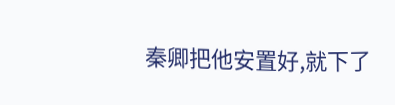秦卿把他安置好,就下了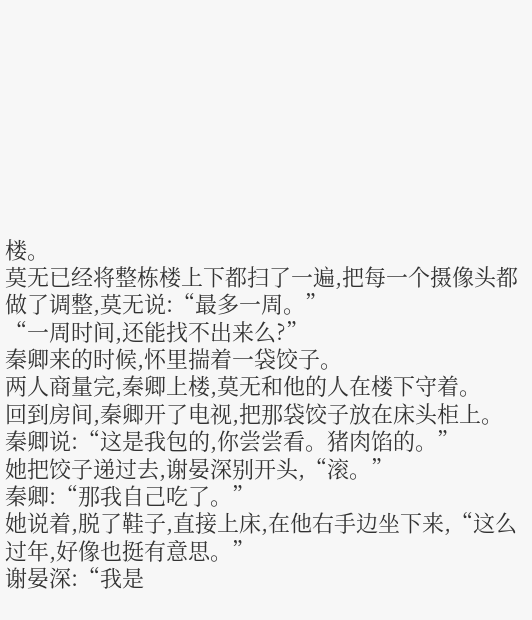楼。
莫无已经将整栋楼上下都扫了一遍,把每一个摄像头都做了调整,莫无说:“最多一周。”
“一周时间,还能找不出来么?”
秦卿来的时候,怀里揣着一袋饺子。
两人商量完,秦卿上楼,莫无和他的人在楼下守着。
回到房间,秦卿开了电视,把那袋饺子放在床头柜上。
秦卿说:“这是我包的,你尝尝看。猪肉馅的。”
她把饺子递过去,谢晏深别开头,“滚。”
秦卿:“那我自己吃了。”
她说着,脱了鞋子,直接上床,在他右手边坐下来,“这么过年,好像也挺有意思。”
谢晏深:“我是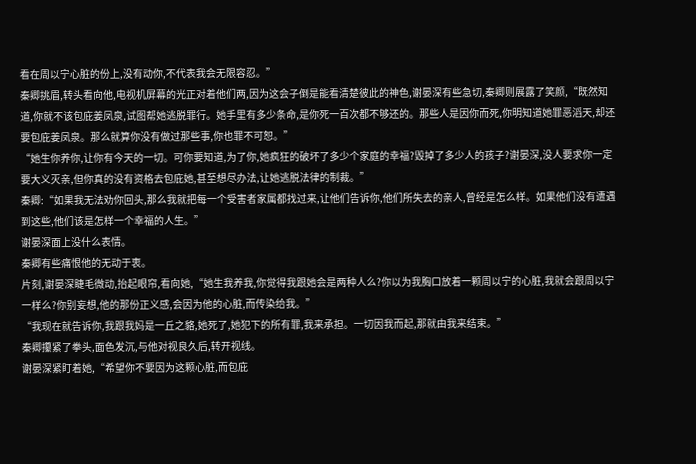看在周以宁心脏的份上,没有动你,不代表我会无限容忍。”
秦卿挑眉,转头看向他,电视机屏幕的光正对着他们两,因为这会子倒是能看清楚彼此的神色,谢晏深有些急切,秦卿则展露了笑颜,“既然知道,你就不该包庇姜凤泉,试图帮她逃脱罪行。她手里有多少条命,是你死一百次都不够还的。那些人是因你而死,你明知道她罪恶滔天,却还要包庇姜凤泉。那么就算你没有做过那些事,你也罪不可恕。”
“她生你养你,让你有今天的一切。可你要知道,为了你,她疯狂的破坏了多少个家庭的幸福?毁掉了多少人的孩子?谢晏深,没人要求你一定要大义灭亲,但你真的没有资格去包庇她,甚至想尽办法,让她逃脱法律的制裁。”
秦卿:“如果我无法劝你回头,那么我就把每一个受害者家属都找过来,让他们告诉你,他们所失去的亲人,曾经是怎么样。如果他们没有遭遇到这些,他们该是怎样一个幸福的人生。”
谢晏深面上没什么表情。
秦卿有些痛恨他的无动于衷。
片刻,谢晏深睫毛微动,抬起眼帘,看向她,“她生我养我,你觉得我跟她会是两种人么?你以为我胸口放着一颗周以宁的心脏,我就会跟周以宁一样么?你别妄想,他的那份正义感,会因为他的心脏,而传染给我。”
“我现在就告诉你,我跟我妈是一丘之貉,她死了,她犯下的所有罪,我来承担。一切因我而起,那就由我来结束。”
秦卿攥紧了拳头,面色发沉,与他对视良久后,转开视线。
谢晏深紧盯着她,“希望你不要因为这颗心脏,而包庇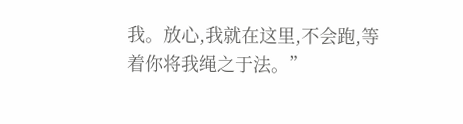我。放心,我就在这里,不会跑,等着你将我绳之于法。”